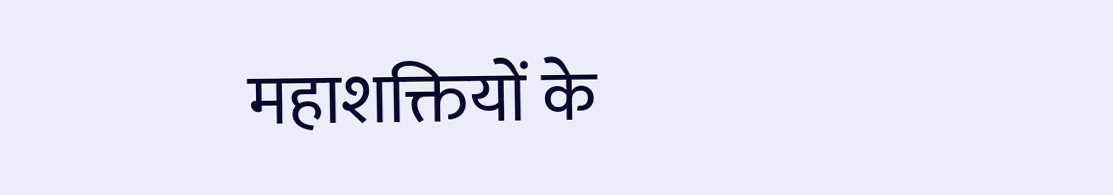महाशक्तियों के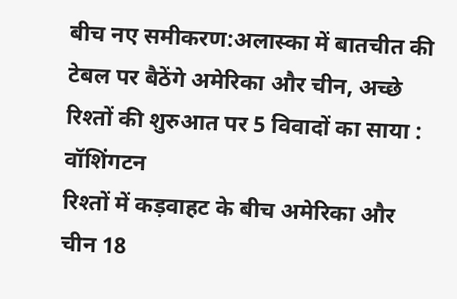बीच नए समीकरण:अलास्का में बातचीत की टेबल पर बैठेंगे अमेरिका और चीन, अच्छे रिश्तों की शुरुआत पर 5 विवादों का साया : वॉशिंगटन
रिश्तों में कड़वाहट के बीच अमेरिका और चीन 18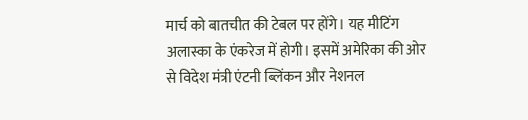मार्च को बातचीत की टेबल पर होंगे। यह मीटिंग अलास्का के एंकरेज में होगी। इसमें अमेरिका की ओर से विदेश मंत्री एंटनी ब्लिंकन और नेशनल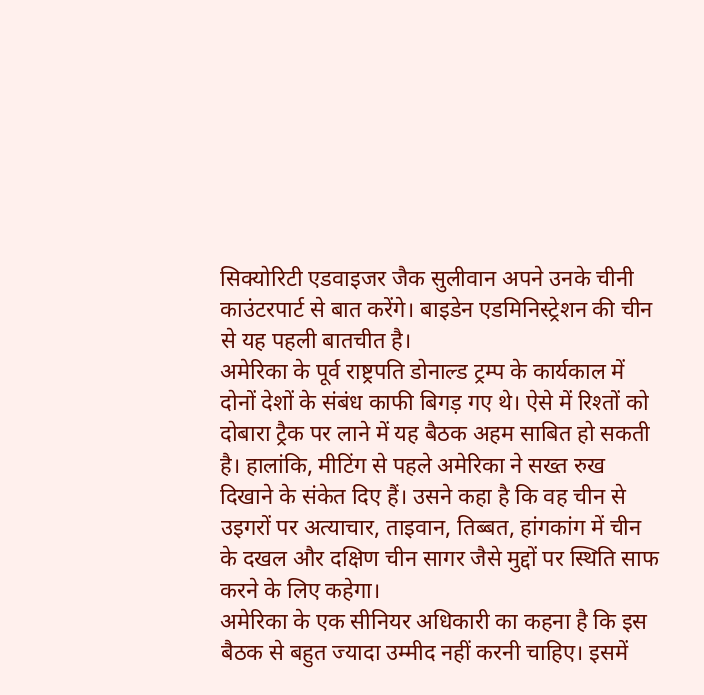सिक्योरिटी एडवाइजर जैक सुलीवान अपने उनके चीनी काउंटरपार्ट से बात करेंगे। बाइडेन एडमिनिस्ट्रेशन की चीन से यह पहली बातचीत है।
अमेरिका के पूर्व राष्ट्रपति डोनाल्ड ट्रम्प के कार्यकाल में दोनों देशों के संबंध काफी बिगड़ गए थे। ऐसे में रिश्तों को दोबारा ट्रैक पर लाने में यह बैठक अहम साबित हो सकती है। हालांकि, मीटिंग से पहले अमेरिका ने सख्त रुख दिखाने के संकेत दिए हैं। उसने कहा है कि वह चीन से उइगरों पर अत्याचार, ताइवान, तिब्बत, हांगकांग में चीन के दखल और दक्षिण चीन सागर जैसे मुद्दों पर स्थिति साफ करने के लिए कहेगा।
अमेरिका के एक सीनियर अधिकारी का कहना है कि इस बैठक से बहुत ज्यादा उम्मीद नहीं करनी चाहिए। इसमें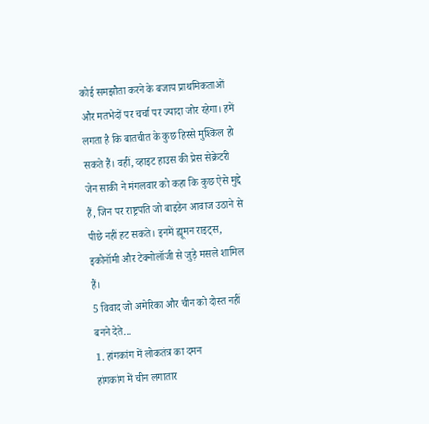कोई समझौता करने के बजाय प्राथमिकताओं और मतभेदों पर चर्चा पर ज्यादा जोर रहेगा। हमें लगता है कि बातचीत के कुछ हिस्से मुश्किल हो सकते हैं। वहीं, व्हाइट हाउस की प्रेस सेक्रेटरी जेन साकी ने मंगलवार को कहा कि कुछ ऐसे मुद्दे हैं, जिन पर राष्ट्रपति जो बाइडेन आवाज उठाने से पीछे नहीं हट सकते। इनमें ह्यूमन राइट्स, इकोनॉमी और टेक्नोलॉजी से जुड़े मसले शामिल हैं।
5 विवाद जो अमेरिका और चीन को दोस्त नहीं बनने देते...
1. हांगकांग में लोकतंत्र का दमन
हांगकांग में चीन लगातार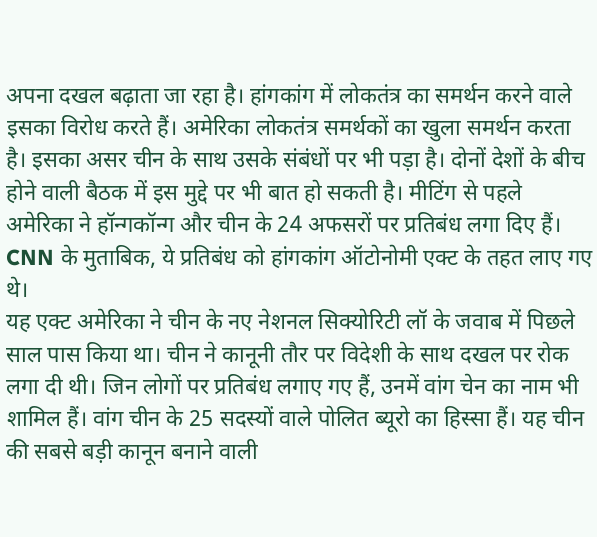अपना दखल बढ़ाता जा रहा है। हांगकांग में लोकतंत्र का समर्थन करने वाले इसका विरोध करते हैं। अमेरिका लोकतंत्र समर्थकों का खुला समर्थन करता है। इसका असर चीन के साथ उसके संबंधों पर भी पड़ा है। दोनों देशों के बीच होने वाली बैठक में इस मुद्दे पर भी बात हो सकती है। मीटिंग से पहले अमेरिका ने हॉन्गकॉन्ग और चीन के 24 अफसरों पर प्रतिबंध लगा दिए हैं। CNN के मुताबिक, ये प्रतिबंध को हांगकांग ऑटोनोमी एक्ट के तहत लाए गए थे।
यह एक्ट अमेरिका ने चीन के नए नेशनल सिक्योरिटी लॉ के जवाब में पिछले साल पास किया था। चीन ने कानूनी तौर पर विदेशी के साथ दखल पर रोक लगा दी थी। जिन लोगों पर प्रतिबंध लगाए गए हैं, उनमें वांग चेन का नाम भी शामिल हैं। वांग चीन के 25 सदस्यों वाले पोलित ब्यूरो का हिस्सा हैं। यह चीन की सबसे बड़ी कानून बनाने वाली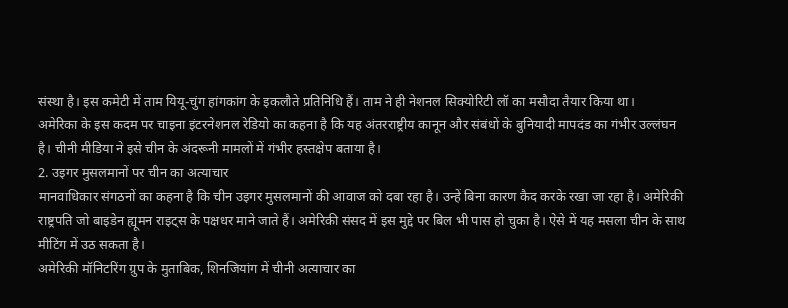संस्था है। इस कमेटी में ताम यियू-चुंग हांगकांग के इकलौते प्रतिनिधि हैं। ताम ने ही नेशनल सिक्योरिटी लॉ का मसौदा तैयार किया था।
अमेरिका के इस कदम पर चाइना इंटरनेशनल रेडियो का कहना है कि यह अंतरराष्ट्रीय कानून और संबंधों के बुनियादी मापदंड का गंभीर उल्लंघन है। चीनी मीडिया ने इसे चीन के अंदरूनी मामलों में गंभीर हस्तक्षेप बताया है।
2. उइगर मुसलमानों पर चीन का अत्याचार
मानवाधिकार संगठनों का कहना है कि चीन उइगर मुसलमानों की आवाज को दबा रहा है। उन्हें बिना कारण कैद करके रखा जा रहा है। अमेरिकी राष्ट्रपति जो बाइडेन ह्यूमन राइट्स के पक्षधर माने जाते हैं। अमेरिकी संसद में इस मुद्दे पर बिल भी पास हो चुका है। ऐसे में यह मसला चीन के साथ मीटिंग में उठ सकता है।
अमेरिकी मॉनिटरिंग ग्रुप के मुताबिक, शिनजियांग में चीनी अत्याचार का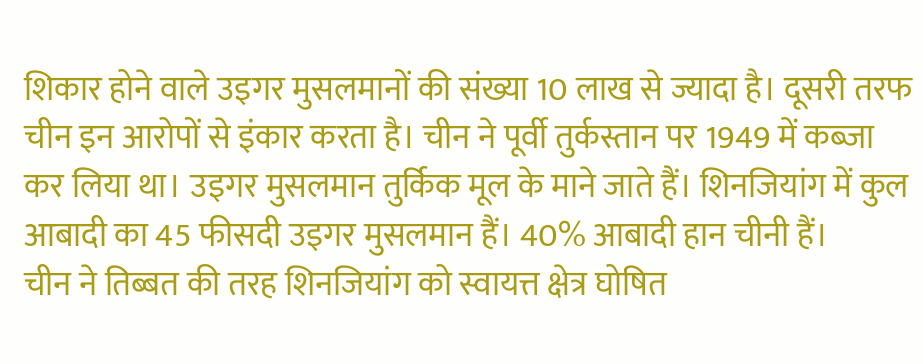शिकार होने वाले उइगर मुसलमानों की संख्या 10 लाख से ज्यादा है। दूसरी तरफ चीन इन आरोपों से इंकार करता है। चीन ने पूर्वी तुर्कस्तान पर 1949 में कब्जा कर लिया था। उइगर मुसलमान तुर्किक मूल के माने जाते हैं। शिनजियांग में कुल आबादी का 45 फीसदी उइगर मुसलमान हैं। 40% आबादी हान चीनी हैं।
चीन ने तिब्बत की तरह शिनजियांग को स्वायत्त क्षेत्र घोषित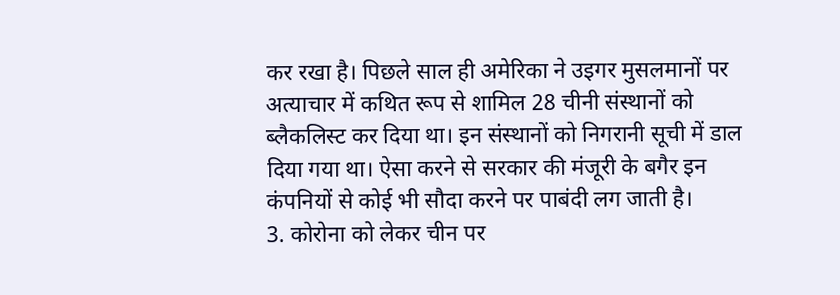कर रखा है। पिछले साल ही अमेरिका ने उइगर मुसलमानों पर अत्याचार में कथित रूप से शामिल 28 चीनी संस्थानों को ब्लैकलिस्ट कर दिया था। इन संस्थानों को निगरानी सूची में डाल दिया गया था। ऐसा करने से सरकार की मंजूरी के बगैर इन कंपनियों से कोई भी सौदा करने पर पाबंदी लग जाती है।
3. कोरोना को लेकर चीन पर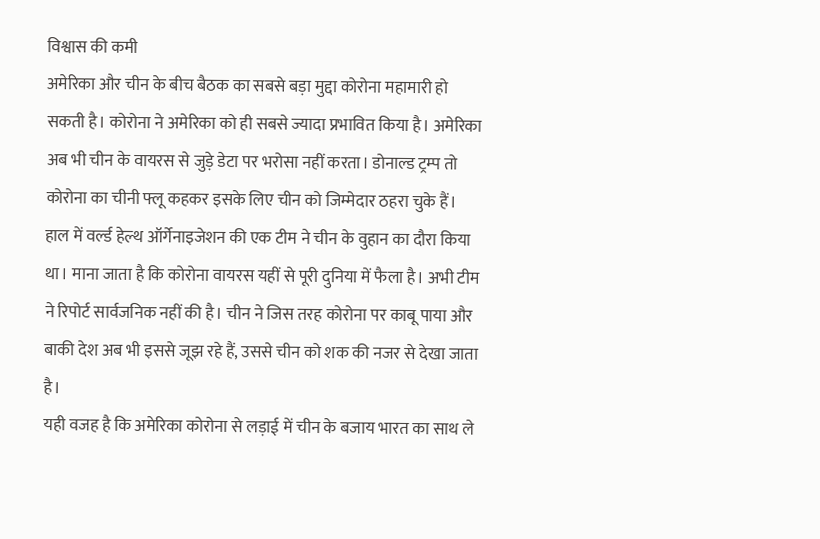विश्वास की कमी
अमेरिका और चीन के बीच बैठक का सबसे बड़ा मुद्दा कोरोना महामारी हो सकती है। कोरोना ने अमेरिका को ही सबसे ज्यादा प्रभावित किया है। अमेरिका अब भी चीन के वायरस से जुड़े डेटा पर भरोसा नहीं करता। डोनाल्ड ट्रम्प तो कोरोना का चीनी फ्लू कहकर इसके लिए चीन को जिम्मेदार ठहरा चुके हैं।
हाल में वर्ल्ड हेल्थ ऑर्गेनाइजेशन की एक टीम ने चीन के वुहान का दौरा किया था। माना जाता है कि कोरोना वायरस यहीं से पूरी दुनिया में फैला है। अभी टीम ने रिपोर्ट सार्वजनिक नहीं की है। चीन ने जिस तरह कोरोना पर काबू पाया और बाकी देश अब भी इससे जूझ रहे हैं, उससे चीन को शक की नजर से देखा जाता है।
यही वजह है कि अमेरिका कोरोना से लड़ाई में चीन के बजाय भारत का साथ ले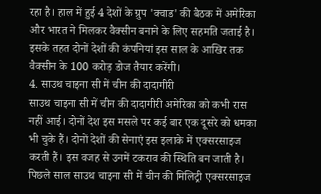रहा है। हाल में हुई 4 देशों के ग्रुप 'क्वाड' की बैठक में अमेरिका और भारत ने मिलकर वैक्सीन बनाने के लिए सहमति जताई है। इसके तहत दोनों देशों की कंपनियां इस साल के आखिर तक वैक्सीन के 100 करोड़ डोज तैयार करेंगी।
4. साउथ चाइना सी में चीन की दादागीरी
साउथ चाइना सी में चीन की दादागीरी अमेरिका को कभी रास नहीं आई। दोनों देश इस मसले पर कई बार एक दूसरे को धमका भी चुके हैं। दोनों देशों की सेनाएं इस इलाके में एक्सरसाइज करती हैं। इस वजह से उनमें टकराव की स्थिति बन जाती है। पिछले साल साउथ चाइना सी में चीन की मिलिट्री एक्सरसाइज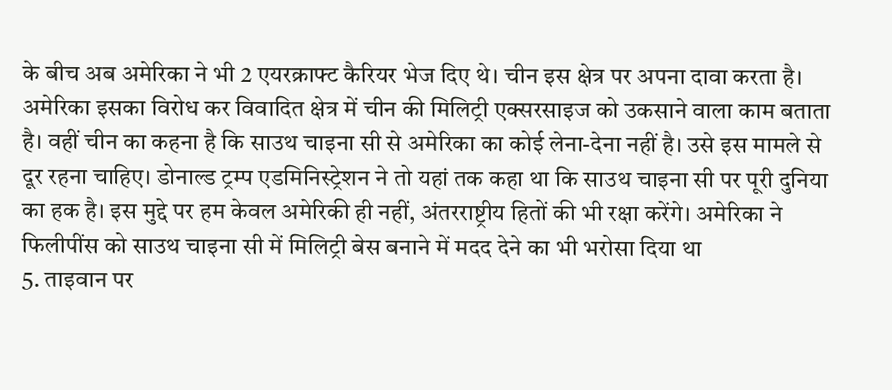के बीच अब अमेरिका ने भी 2 एयरक्राफ्ट कैरियर भेज दिए थे। चीन इस क्षेत्र पर अपना दावा करता है।
अमेरिका इसका विरोध कर विवादित क्षेत्र में चीन की मिलिट्री एक्सरसाइज को उकसाने वाला काम बताता है। वहीं चीन का कहना है कि साउथ चाइना सी से अमेरिका का कोई लेना-देना नहीं है। उसे इस मामले से दूर रहना चाहिए। डोनाल्ड ट्रम्प एडमिनिस्ट्रेशन ने तो यहां तक कहा था कि साउथ चाइना सी पर पूरी दुनिया का हक है। इस मुद्दे पर हम केवल अमेरिकी ही नहीं, अंतरराष्ट्रीय हितों की भी रक्षा करेंगे। अमेरिका ने फिलीपींस को साउथ चाइना सी में मिलिट्री बेस बनाने में मदद देने का भी भरोसा दिया था
5. ताइवान पर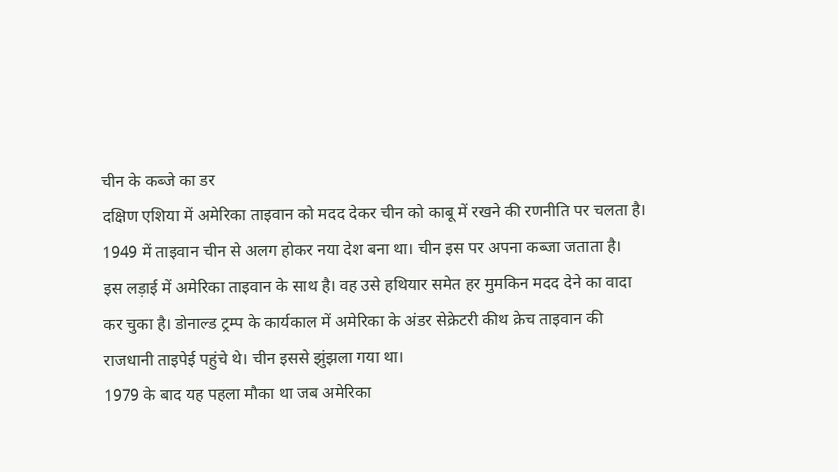चीन के कब्जे का डर
दक्षिण एशिया में अमेरिका ताइवान को मदद देकर चीन को काबू में रखने की रणनीति पर चलता है। 1949 में ताइवान चीन से अलग होकर नया देश बना था। चीन इस पर अपना कब्जा जताता है।
इस लड़ाई में अमेरिका ताइवान के साथ है। वह उसे हथियार समेत हर मुमकिन मदद देने का वादा कर चुका है। डोनाल्ड ट्रम्प के कार्यकाल में अमेरिका के अंडर सेक्रेटरी कीथ क्रेच ताइवान की राजधानी ताइपेई पहुंचे थे। चीन इससे झुंझला गया था।
1979 के बाद यह पहला मौका था जब अमेरिका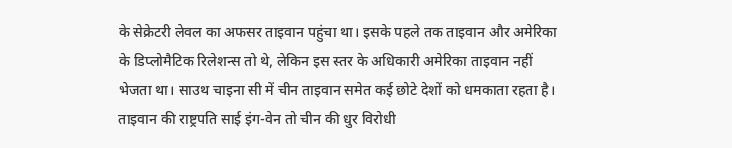के सेक्रेटरी लेवल का अफसर ताइवान पहुंचा था। इसके पहले तक ताइवान और अमेरिका के डिप्लोमैटिक रिलेशन्स तो थे, लेकिन इस स्तर के अधिकारी अमेरिका ताइवान नहीं भेजता था। साउथ चाइना सी में चीन ताइवान समेत कई छोटे देशों को धमकाता रहता है।
ताइवान की राष्ट्रपति साई इंग-वेन तो चीन की धुर विरोधी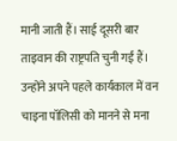मानी जाती हैं। साई दूसरी बार ताइवान की राष्ट्रपति चुनी गई हैं। उन्होंने अपने पहले कार्यकाल में वन चाइना पॉलिसी को मानने से मना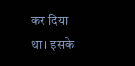कर दिया था। इसके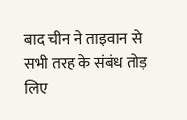बाद चीन ने ताइवान से सभी तरह के संबंध तोड़ लिए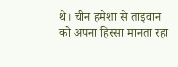थे। चीन हमेशा से ताइवान को अपना हिस्सा मानता रहा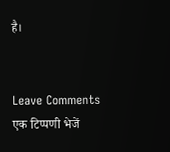है।


Leave Comments
एक टिप्पणी भेजें